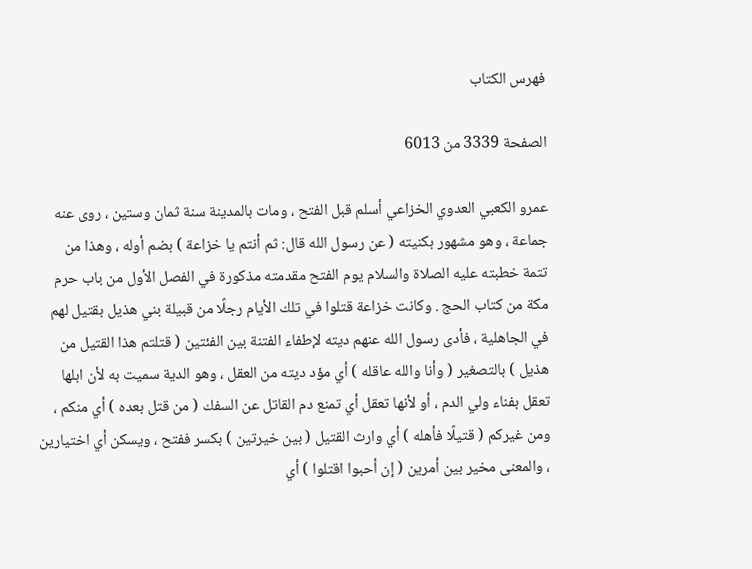فهرس الكتاب

الصفحة 3339 من 6013

عمرو الكعبي العدوي الخزاعي أسلم قبل الفتح ، ومات بالمدينة سنة ثمان وستين ، روى عنه جماعة ، وهو مشهور بكنيته ( عن رسول الله قال: ثم أنتم يا خزاعة ) بضم أوله ، وهذا من تتمة خطبته عليه الصلاة والسلام يوم الفتح مقدمته مذكورة في الفصل الأول من باب حرم مكة من كتاب الحج . وكانت خزاعة قتلوا في تلك الأيام رجلًا من قبيلة بني هذيل بقتيل لهم في الجاهلية ، فأدى رسول الله عنهم ديته لإطفاء الفتنة بين الفئتين ( قتلتم هذا القتيل من هذيل ) بالتصغير ( وأنا والله عاقله ) أي مؤد ديته من العقل ، وهو الدية سميت به لأن ابلها تعقل بفناء ولي الدم ، أو لأنها تعقل أي تمنع دم القاتل عن السفك ( من قتل بعده ) أي منكم ، ومن غيركم ( قتيلًا فأهله ) أي وارث القتيل ( بين خيرتين ) بكسر ففتح ، ويسكن أي اختيارين ، والمعنى مخير بين أمرين ( إن أحبوا اقتلوا ) أي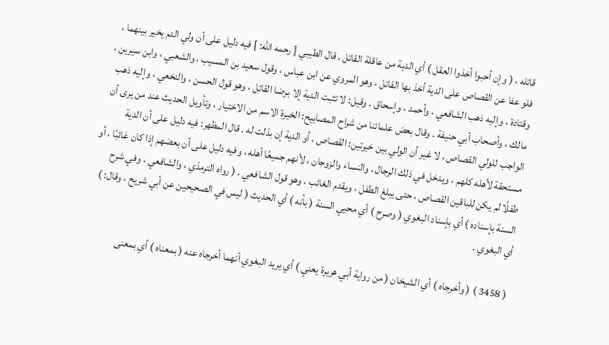قاتله ، ( وإن أحبوا أخذوا العقل ) أي الدية من عاقلة القاتل . قال الطيبي [ رحمه الله: ] فيه دليل على أن ولي الدم يخير بينهما ، فلو عفا عن القصاص على الدية أخذ بها القاتل ، وهو المروي عن ابن عباس ، وقول سعيد بن المسيب ، والشعبي ، وابن سيرين ، وقتادة ، وإليه ذهب الشافعي ، وأحمد ، وإسحاق . وقيل: لا تثبت الدية إلا برضا القاتل ، وهو قول الحسن ، والنخعي ، وإليه ذهب مالك ، وأصحاب أبي حنيفة . وقال بعض علمائنا من شراح المصابيح: الخيرة الاسم من الاختيار ، وتأويل الحديث عند من يرى أن الواجب للولي القصاص ، لا غير أن الولي بين خيرتين: القصاص ، أو الدية إن بذلت له . قال المظهر: فيه دليل على أن الدية مستحقة لأهله كلهم ، ويدخل في ذلك الرجال ، والنساء والزوجان ، لأنهم جميعًا أهله ، وفيه دليل على أن بعضهم إذا كان غائبًا ، أو طفلًا لم يكن للباقين القصاص ، حتى يبلغ الطفل ، ويقدم الغائب ، وهو قول الشافعي . ( رواه الترمذي ، والشافعي ، وفي شرح السنة بإسناده ) أي بإسناد البغوي ( وصرح ) أي محيي السنة ( بأنه ) أي الحديث ( ليس في الصحيحين عن أبي شريح ، وقال: ) أي البغوي .

( 3458 ) ( وأخرجاه ) أي الشيخان ( من رواية أبي هريرة يعني ) أي يريد البغوي أنهما أخرجاه عنه ( بمعناه ) أي بمعنى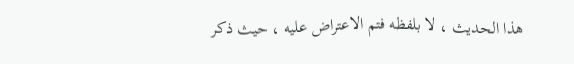هذا الحديث ، لا بلفظه فتم الاعتراض عليه ، حيث ذكر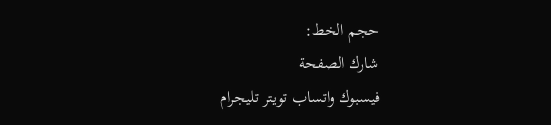حجم الخط:
شارك الصفحة
فيسبوك واتساب تويتر تليجرام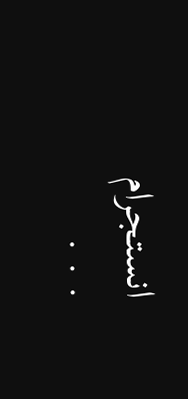انستجرام
. . .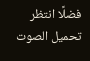فضلًا انتظر تحميل الصوت